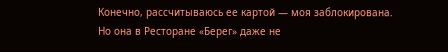Конечно, рассчитываюсь ее картой — моя заблокирована.
Но она в Ресторане «Берег» даже не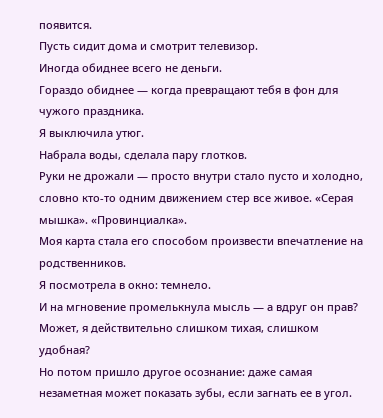появится.
Пусть сидит дома и смотрит телевизор.
Иногда обиднее всего не деньги.
Гораздо обиднее — когда превращают тебя в фон для чужого праздника.
Я выключила утюг.
Набрала воды, сделала пару глотков.
Руки не дрожали — просто внутри стало пусто и холодно, словно кто-то одним движением стер все живое. «Серая мышка». «Провинциалка».
Моя карта стала его способом произвести впечатление на родственников.
Я посмотрела в окно: темнело.
И на мгновение промелькнула мысль — а вдруг он прав?
Может, я действительно слишком тихая, слишком удобная?
Но потом пришло другое осознание: даже самая незаметная может показать зубы, если загнать ее в угол.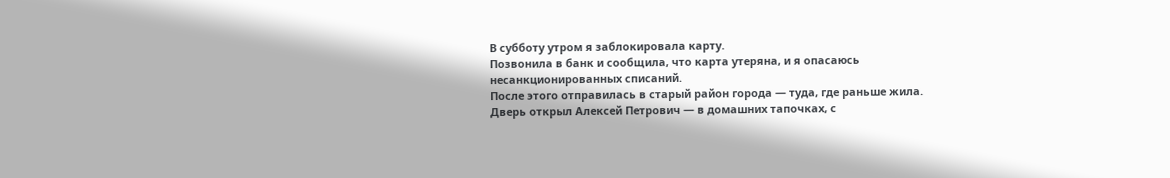В субботу утром я заблокировала карту.
Позвонила в банк и сообщила, что карта утеряна, и я опасаюсь несанкционированных списаний.
После этого отправилась в старый район города — туда, где раньше жила.
Дверь открыл Алексей Петрович — в домашних тапочках, с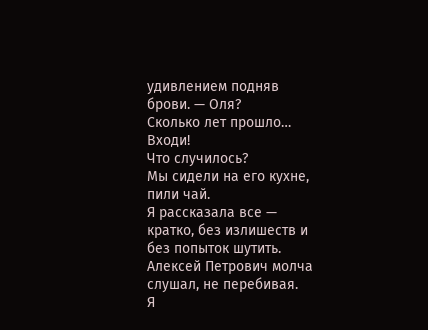удивлением подняв брови. — Оля?
Сколько лет прошло… Входи!
Что случилось?
Мы сидели на его кухне, пили чай.
Я рассказала все — кратко, без излишеств и без попыток шутить.
Алексей Петрович молча слушал, не перебивая.
Я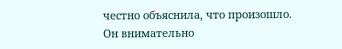честно объяснила, что произошло.
Он внимательно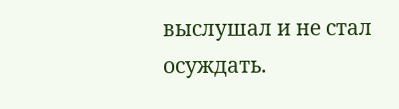выслушал и не стал осуждать.